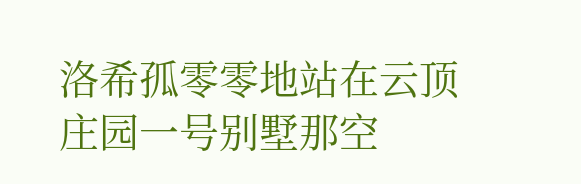洛希孤零零地站在云顶庄园一号别墅那空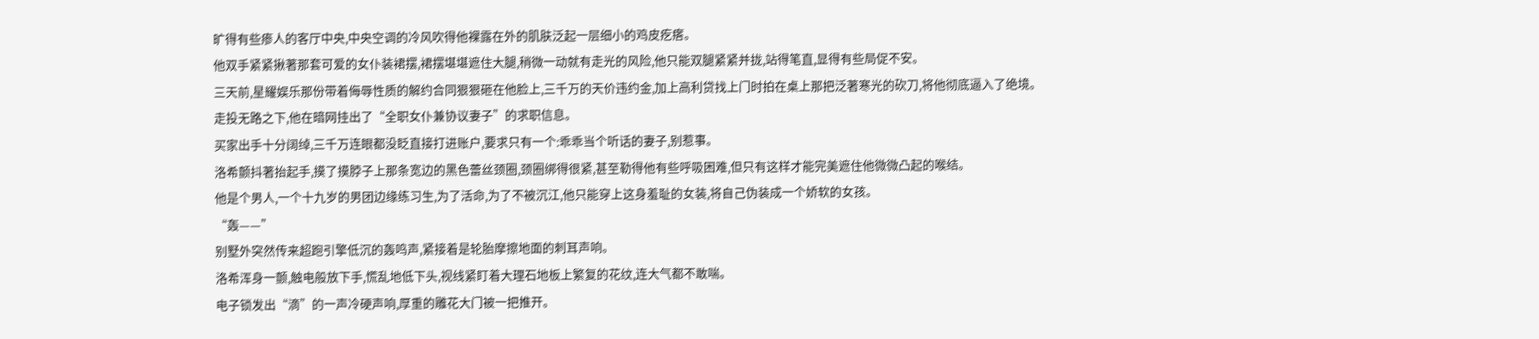旷得有些瘆人的客厅中央,中央空调的冷风吹得他裸露在外的肌肤泛起一层细小的鸡皮疙瘩。
他双手紧紧揪著那套可爱的女仆装裙摆,裙摆堪堪遮住大腿,稍微一动就有走光的风险,他只能双腿紧紧并拢,站得笔直,显得有些局促不安。
三天前,星耀娱乐那份带着侮辱性质的解约合同狠狠砸在他脸上,三千万的天价违约金,加上高利贷找上门时拍在桌上那把泛著寒光的砍刀,将他彻底逼入了绝境。
走投无路之下,他在暗网挂出了“全职女仆兼协议妻子”的求职信息。
买家出手十分阔绰,三千万连眼都没眨直接打进账户,要求只有一个:乖乖当个听话的妻子,别惹事。
洛希颤抖著抬起手,摸了摸脖子上那条宽边的黑色蕾丝颈圈,颈圈绑得很紧,甚至勒得他有些呼吸困难,但只有这样才能完美遮住他微微凸起的喉结。
他是个男人,一个十九岁的男团边缘练习生,为了活命,为了不被沉江,他只能穿上这身羞耻的女装,将自己伪装成一个娇软的女孩。
“轰——”
别墅外突然传来超跑引擎低沉的轰鸣声,紧接着是轮胎摩擦地面的刺耳声响。
洛希浑身一颤,触电般放下手,慌乱地低下头,视线紧盯着大理石地板上繁复的花纹,连大气都不敢喘。
电子锁发出“滴”的一声冷硬声响,厚重的雕花大门被一把推开。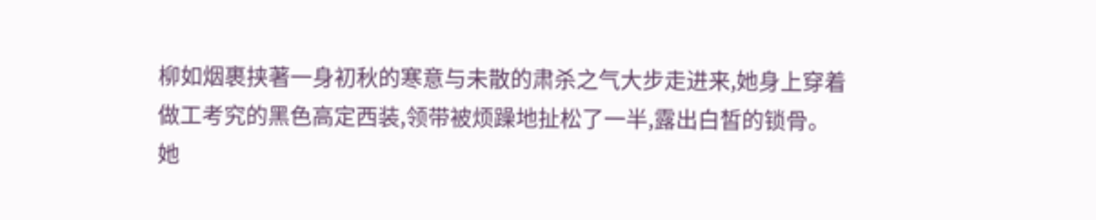柳如烟裹挟著一身初秋的寒意与未散的肃杀之气大步走进来,她身上穿着做工考究的黑色高定西装,领带被烦躁地扯松了一半,露出白皙的锁骨。
她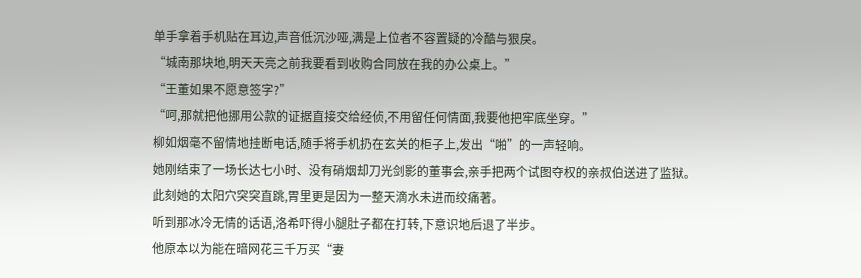单手拿着手机贴在耳边,声音低沉沙哑,满是上位者不容置疑的冷酷与狠戾。
“城南那块地,明天天亮之前我要看到收购合同放在我的办公桌上。”
“王董如果不愿意签字?”
“呵,那就把他挪用公款的证据直接交给经侦,不用留任何情面,我要他把牢底坐穿。”
柳如烟毫不留情地挂断电话,随手将手机扔在玄关的柜子上,发出“啪”的一声轻响。
她刚结束了一场长达七小时、没有硝烟却刀光剑影的董事会,亲手把两个试图夺权的亲叔伯送进了监狱。
此刻她的太阳穴突突直跳,胃里更是因为一整天滴水未进而绞痛著。
听到那冰冷无情的话语,洛希吓得小腿肚子都在打转,下意识地后退了半步。
他原本以为能在暗网花三千万买“妻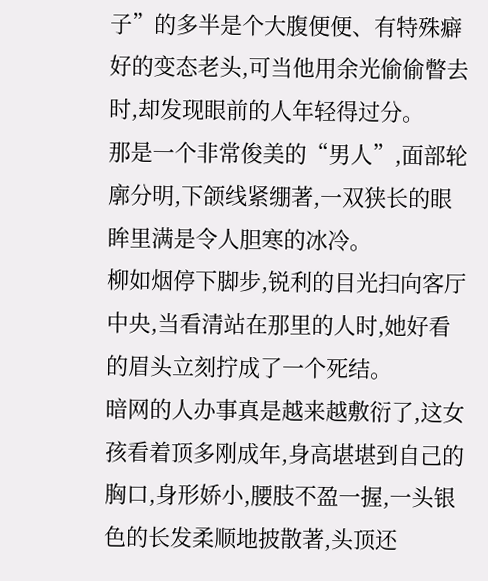子”的多半是个大腹便便、有特殊癖好的变态老头,可当他用余光偷偷瞥去时,却发现眼前的人年轻得过分。
那是一个非常俊美的“男人”,面部轮廓分明,下颌线紧绷著,一双狭长的眼眸里满是令人胆寒的冰冷。
柳如烟停下脚步,锐利的目光扫向客厅中央,当看清站在那里的人时,她好看的眉头立刻拧成了一个死结。
暗网的人办事真是越来越敷衍了,这女孩看着顶多刚成年,身高堪堪到自己的胸口,身形娇小,腰肢不盈一握,一头银色的长发柔顺地披散著,头顶还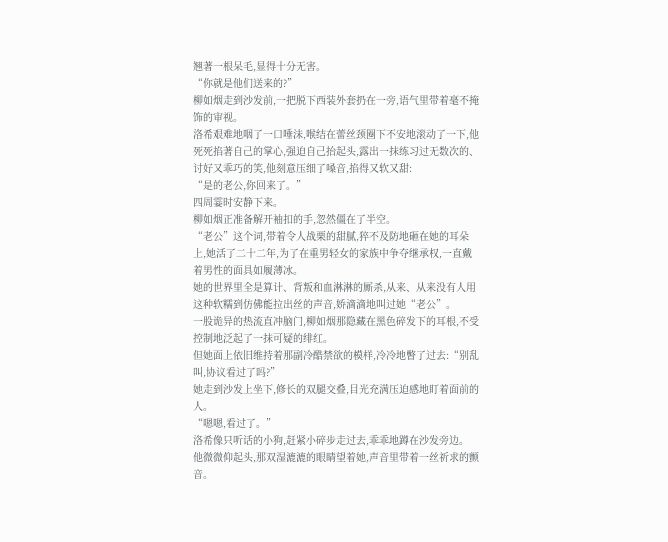翘著一根呆毛,显得十分无害。
“你就是他们送来的?”
柳如烟走到沙发前,一把脱下西装外套扔在一旁,语气里带着毫不掩饰的审视。
洛希艰难地咽了一口唾沫,喉结在蕾丝颈圈下不安地滚动了一下,他死死掐著自己的掌心,强迫自己抬起头,露出一抹练习过无数次的、讨好又乖巧的笑,他刻意压细了嗓音,掐得又软又甜:
“是的老公,你回来了。”
四周霎时安静下来。
柳如烟正准备解开袖扣的手,忽然僵在了半空。
“老公”这个词,带着令人战栗的甜腻,猝不及防地砸在她的耳朵上,她活了二十二年,为了在重男轻女的家族中争夺继承权,一直戴着男性的面具如履薄冰。
她的世界里全是算计、背叛和血淋淋的厮杀,从来、从来没有人用这种软糯到仿佛能拉出丝的声音,娇滴滴地叫过她“老公”。
一股诡异的热流直冲脑门,柳如烟那隐藏在黑色碎发下的耳根,不受控制地泛起了一抹可疑的绯红。
但她面上依旧维持着那副冷酷禁欲的模样,冷冷地瞥了过去:“别乱叫,协议看过了吗?”
她走到沙发上坐下,修长的双腿交叠,目光充满压迫感地盯着面前的人。
“嗯嗯,看过了。”
洛希像只听话的小狗,赶紧小碎步走过去,乖乖地蹲在沙发旁边。
他微微仰起头,那双湿漉漉的眼睛望着她,声音里带着一丝祈求的颤音。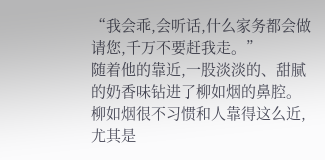“我会乖,会听话,什么家务都会做请您,千万不要赶我走。”
随着他的靠近,一股淡淡的、甜腻的奶香味钻进了柳如烟的鼻腔。
柳如烟很不习惯和人靠得这么近,尤其是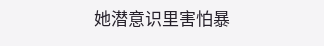她潜意识里害怕暴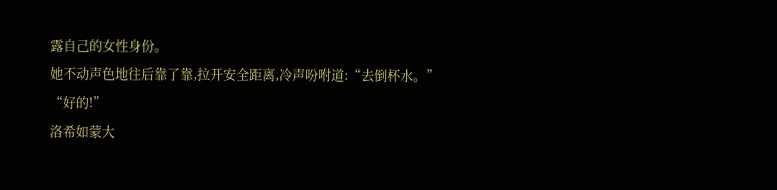露自己的女性身份。
她不动声色地往后靠了靠,拉开安全距离,冷声吩咐道:“去倒杯水。”
“好的!”
洛希如蒙大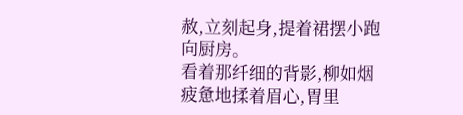赦,立刻起身,提着裙摆小跑向厨房。
看着那纤细的背影,柳如烟疲惫地揉着眉心,胃里